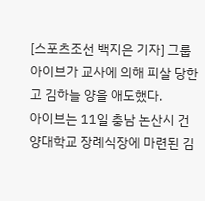[스포츠조선 백지은 기자] 그룹 아이브가 교사에 의해 피살 당한 고 김하늘 양을 애도했다.
아이브는 11일 충남 논산시 건양대학교 장례식장에 마련된 김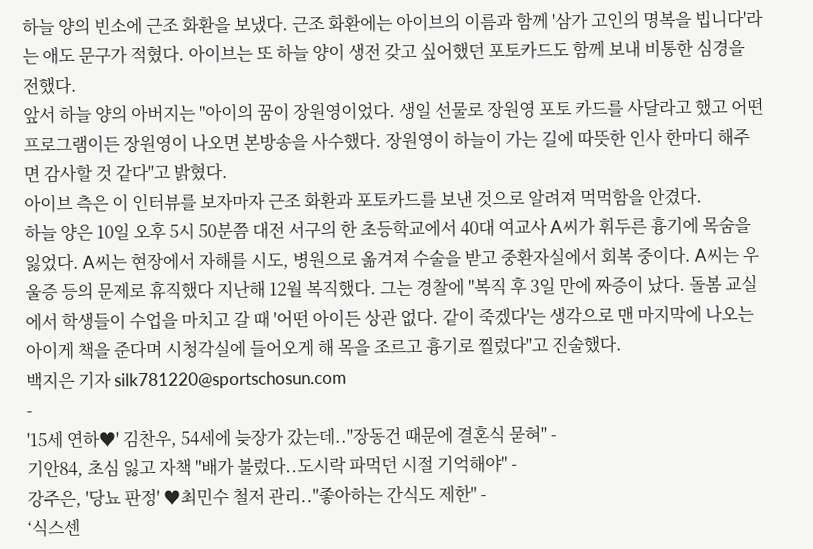하늘 양의 빈소에 근조 화환을 보냈다. 근조 화환에는 아이브의 이름과 함께 '삼가 고인의 명복을 빕니다'라는 애도 문구가 적혔다. 아이브는 또 하늘 양이 생전 갖고 싶어했던 포토카드도 함께 보내 비통한 심경을 전했다.
앞서 하늘 양의 아버지는 "아이의 꿈이 장원영이었다. 생일 선물로 장원영 포토 카드를 사달라고 했고 어떤 프로그램이든 장원영이 나오면 본방송을 사수했다. 장원영이 하늘이 가는 길에 따뜻한 인사 한마디 해주면 감사할 것 같다"고 밝혔다.
아이브 측은 이 인터뷰를 보자마자 근조 화환과 포토카드를 보낸 것으로 알려져 먹먹함을 안겼다.
하늘 양은 10일 오후 5시 50분쯤 대전 서구의 한 초등학교에서 40대 여교사 A씨가 휘두른 흉기에 목숨을 잃었다. A씨는 현장에서 자해를 시도, 병원으로 옮겨져 수술을 받고 중환자실에서 회복 중이다. A씨는 우울증 등의 문제로 휴직했다 지난해 12월 복직했다. 그는 경찰에 "복직 후 3일 만에 짜증이 났다. 돌봄 교실에서 학생들이 수업을 마치고 갈 때 '어떤 아이든 상관 없다. 같이 죽겠다'는 생각으로 맨 마지막에 나오는 아이게 책을 준다며 시청각실에 들어오게 해 목을 조르고 흉기로 찔렀다"고 진술했다.
백지은 기자 silk781220@sportschosun.com
-
'15세 연하♥' 김찬우, 54세에 늦장가 갔는데.."장동건 때문에 결혼식 묻혀" -
기안84, 초심 잃고 자책 "배가 불렀다..도시락 파먹던 시절 기억해야" -
강주은, '당뇨 판정' ♥최민수 철저 관리.."좋아하는 간식도 제한" -
‘식스센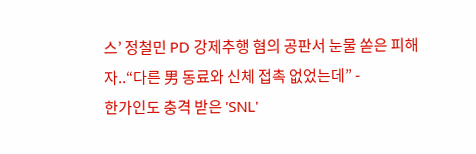스’ 정철민 PD 강제추행 혐의 공판서 눈물 쏟은 피해자..“다른 男 동료와 신체 접촉 없었는데” -
한가인도 충격 받은 'SNL'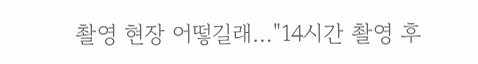촬영 현장 어떻길래…"14시간 촬영 후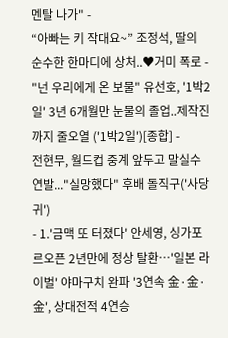멘탈 나가" -
“아빠는 키 작대요~” 조정석, 딸의 순수한 한마디에 상처..♥거미 폭로 -
"넌 우리에게 온 보물" 유선호, '1박2일' 3년 6개월만 눈물의 졸업..제작진까지 줄오열 ('1박2일')[종합] -
전현무, 월드컵 중계 앞두고 말실수 연발..."실망했다" 후배 돌직구('사당귀')
- 1.'금맥 또 터졌다' 안세영, 싱가포르오픈 2년만에 정상 탈환…'일본 라이벌' 야마구치 완파 '3연속 金·金·金', 상대전적 4연승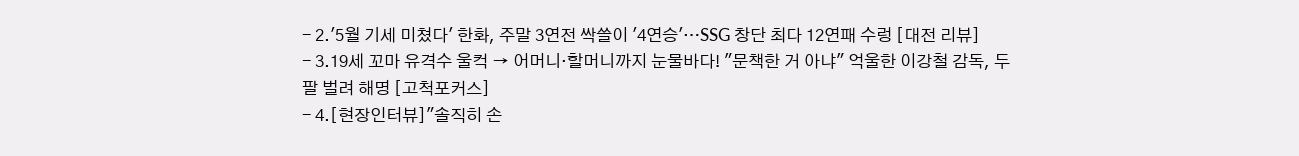- 2.'5월 기세 미쳤다' 한화, 주말 3연전 싹쓸이 '4연승'…SSG 창단 최다 12연패 수렁 [대전 리뷰]
- 3.19세 꼬마 유격수 울컥 → 어머니·할머니까지 눈물바다! "문책한 거 아냐" 억울한 이강철 감독, 두팔 벌려 해명 [고척포커스]
- 4.[현장인터뷰]"솔직히 손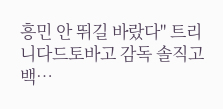흥민 안 뛰길 바랐다" 트리니다드토바고 감독 솔직고백…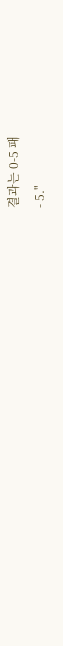결과는 0-5 패
- 5."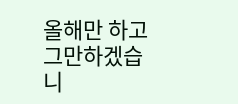올해만 하고 그만하겠습니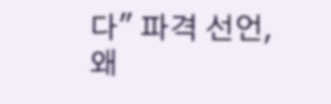다" 파격 선언, 왜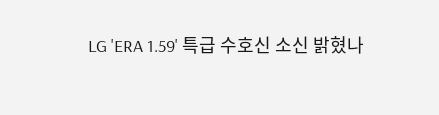LG 'ERA 1.59' 특급 수호신 소신 밝혔나